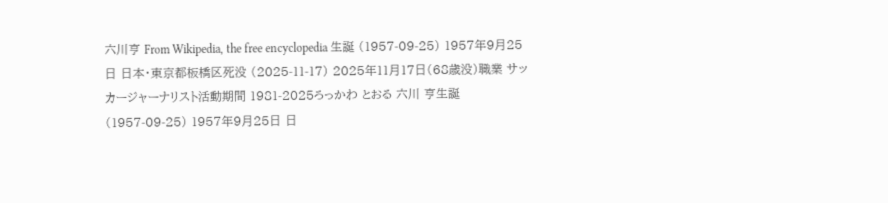六川亨 From Wikipedia, the free encyclopedia 生誕 (1957-09-25) 1957年9月25日 日本・東京都板橋区死没 (2025-11-17) 2025年11月17日(68歳没)職業 サッカージャーナリスト活動期間 1981-2025ろっかわ とおる 六川 亨生誕 (1957-09-25) 1957年9月25日 日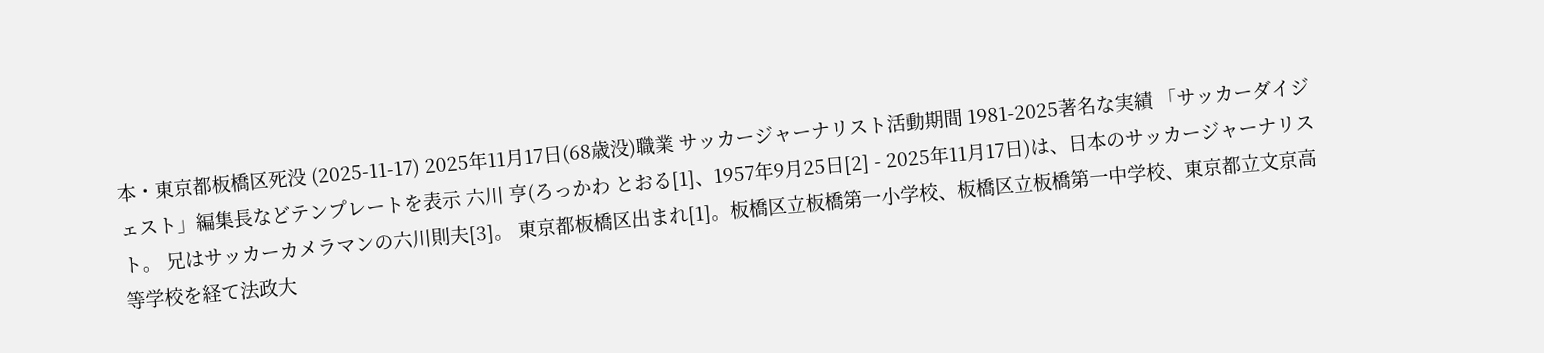本・東京都板橋区死没 (2025-11-17) 2025年11月17日(68歳没)職業 サッカージャーナリスト活動期間 1981-2025著名な実績 「サッカーダイジェスト」編集長などテンプレートを表示 六川 亨(ろっかわ とおる[1]、1957年9月25日[2] - 2025年11月17日)は、日本のサッカージャーナリスト。 兄はサッカーカメラマンの六川則夫[3]。 東京都板橋区出まれ[1]。板橋区立板橋第一小学校、板橋区立板橋第一中学校、東京都立文京高等学校を経て法政大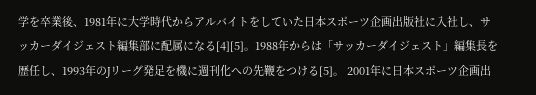学を卒業後、1981年に大学時代からアルバイトをしていた日本スポーツ企画出版社に入社し、サッカーダイジェスト編集部に配属になる[4][5]。1988年からは「サッカーダイジェスト」編集長を歴任し、1993年のJリーグ発足を機に週刊化への先鞭をつける[5]。 2001年に日本スポーツ企画出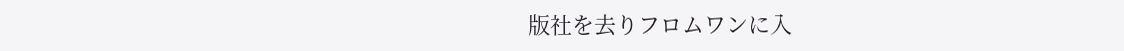版社を去りフロムワンに入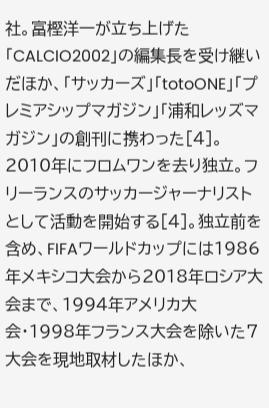社。富樫洋一が立ち上げた「CALCIO2002」の編集長を受け継いだほか、「サッカーズ」「totoONE」「プレミアシップマガジン」「浦和レッズマガジン」の創刊に携わった[4]。 2010年にフロムワンを去り独立。フリーランスのサッカージャーナリストとして活動を開始する[4]。独立前を含め、FIFAワールドカップには1986年メキシコ大会から2018年ロシア大会まで、1994年アメリカ大会・1998年フランス大会を除いた7大会を現地取材したほか、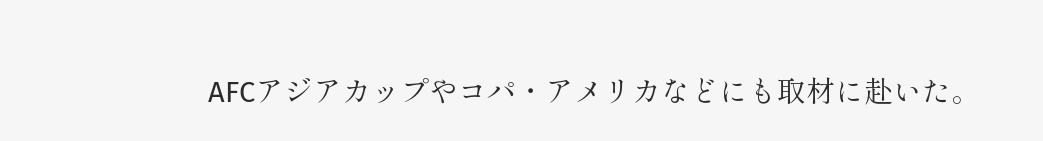AFCアジアカップやコパ・アメリカなどにも取材に赴いた。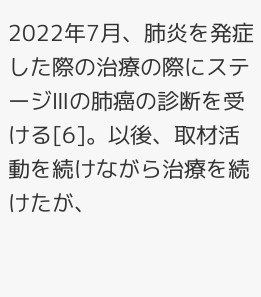2022年7月、肺炎を発症した際の治療の際にステージⅢの肺癌の診断を受ける[6]。以後、取材活動を続けながら治療を続けたが、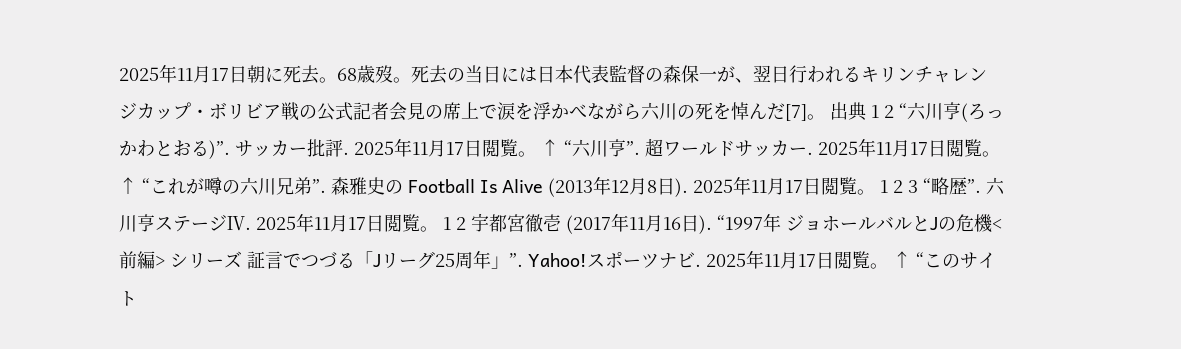2025年11月17日朝に死去。68歳歿。死去の当日には日本代表監督の森保一が、翌日行われるキリンチャレンジカップ・ボリビア戦の公式記者会見の席上で涙を浮かべながら六川の死を悼んだ[7]。 出典 1 2 “六川亨(ろっかわとおる)”. サッカー批評. 2025年11月17日閲覧。 ↑ “六川亨”. 超ワールドサッカー. 2025年11月17日閲覧。 ↑ “これが噂の六川兄弟”. 森雅史の Football Is Alive (2013年12月8日). 2025年11月17日閲覧。 1 2 3 “略歴”. 六川亨ステージⅣ. 2025年11月17日閲覧。 1 2 宇都宮徹壱 (2017年11月16日). “1997年 ジョホールバルとJの危機<前編> シリーズ 証言でつづる「Jリーグ25周年」”. Yahoo!スポーツナビ. 2025年11月17日閲覧。 ↑ “このサイト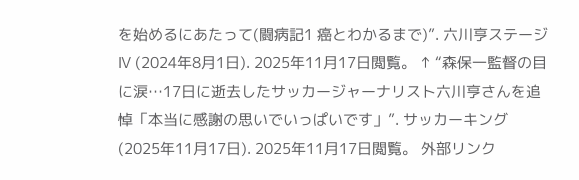を始めるにあたって(闘病記1 癌とわかるまで)”. 六川亨ステージⅣ (2024年8月1日). 2025年11月17日閲覧。 ↑ “森保一監督の目に涙…17日に逝去したサッカージャーナリスト六川亨さんを追悼「本当に感謝の思いでいっぱいです」”. サッカーキング (2025年11月17日). 2025年11月17日閲覧。 外部リンク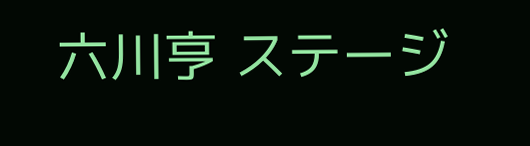六川亨 ステージ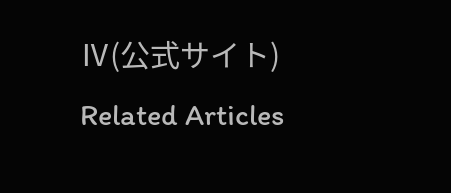Ⅳ(公式サイト) Related Articles